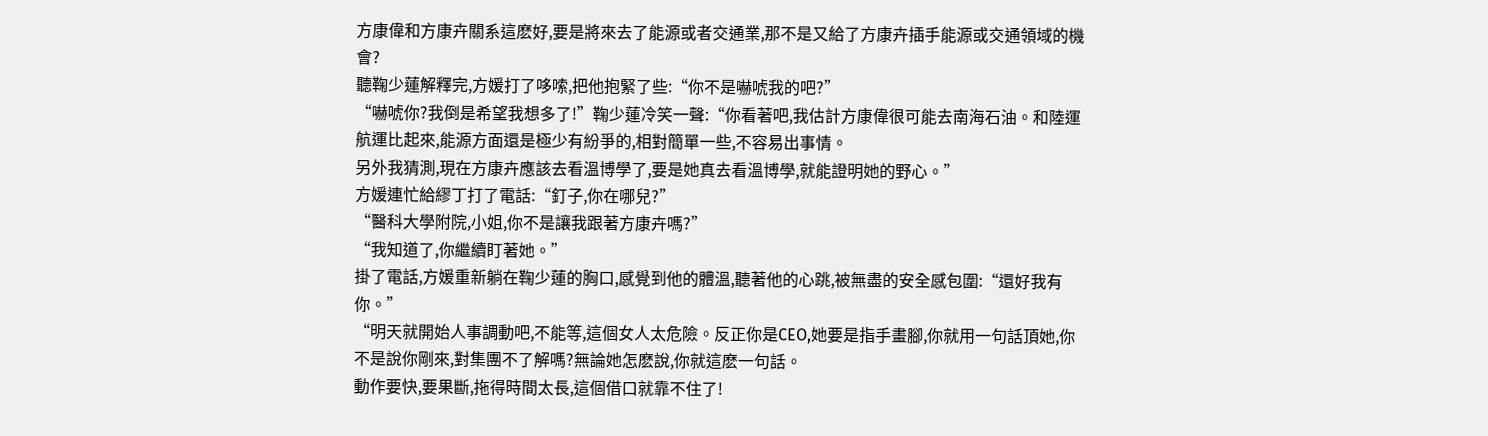方康偉和方康卉關系這麽好,要是將來去了能源或者交通業,那不是又給了方康卉插手能源或交通領域的機會?
聽鞠少蓮解釋完,方媛打了哆嗦,把他抱緊了些:“你不是嚇唬我的吧?”
“嚇唬你?我倒是希望我想多了!”鞠少蓮冷笑一聲:“你看著吧,我估計方康偉很可能去南海石油。和陸運航運比起來,能源方面還是極少有紛爭的,相對簡單一些,不容易出事情。
另外我猜測,現在方康卉應該去看溫博學了,要是她真去看溫博學,就能證明她的野心。”
方媛連忙給繆丁打了電話:“釘子,你在哪兒?”
“醫科大學附院,小姐,你不是讓我跟著方康卉嗎?”
“我知道了,你繼續盯著她。”
掛了電話,方媛重新躺在鞠少蓮的胸口,感覺到他的體溫,聽著他的心跳,被無盡的安全感包圍:“還好我有你。”
“明天就開始人事調動吧,不能等,這個女人太危險。反正你是CEO,她要是指手畫腳,你就用一句話頂她,你不是說你剛來,對集團不了解嗎?無論她怎麽說,你就這麽一句話。
動作要快,要果斷,拖得時間太長,這個借口就靠不住了!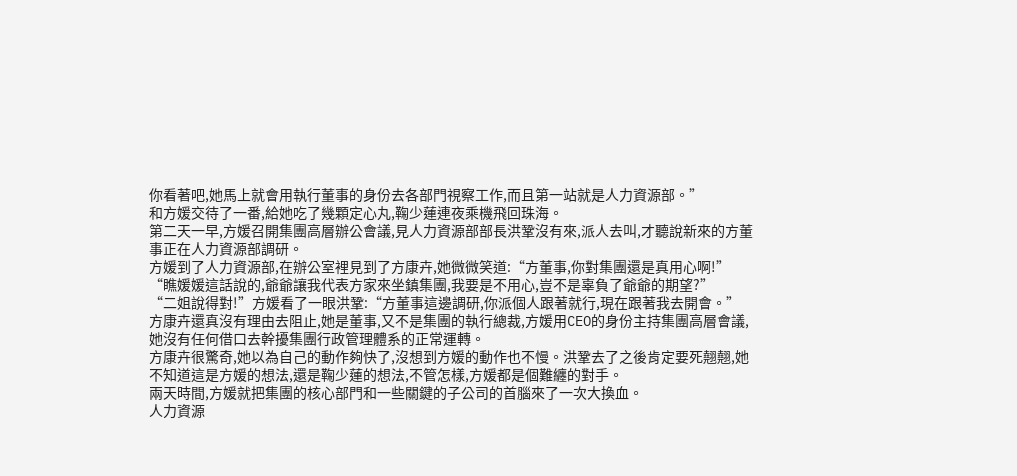你看著吧,她馬上就會用執行董事的身份去各部門視察工作,而且第一站就是人力資源部。”
和方媛交待了一番,給她吃了幾顆定心丸,鞠少蓮連夜乘機飛回珠海。
第二天一早,方媛召開集團高層辦公會議,見人力資源部部長洪鞏沒有來,派人去叫,才聽說新來的方董事正在人力資源部調研。
方媛到了人力資源部,在辦公室裡見到了方康卉,她微微笑道:“方董事,你對集團還是真用心啊!”
“瞧媛媛這話說的,爺爺讓我代表方家來坐鎮集團,我要是不用心,豈不是辜負了爺爺的期望?”
“二姐說得對!”方媛看了一眼洪鞏:“方董事這邊調研,你派個人跟著就行,現在跟著我去開會。”
方康卉還真沒有理由去阻止,她是董事,又不是集團的執行總裁,方媛用CEO的身份主持集團高層會議,她沒有任何借口去幹擾集團行政管理體系的正常運轉。
方康卉很驚奇,她以為自己的動作夠快了,沒想到方媛的動作也不慢。洪鞏去了之後肯定要死翹翹,她不知道這是方媛的想法,還是鞠少蓮的想法,不管怎樣,方媛都是個難纏的對手。
兩天時間,方媛就把集團的核心部門和一些關鍵的子公司的首腦來了一次大換血。
人力資源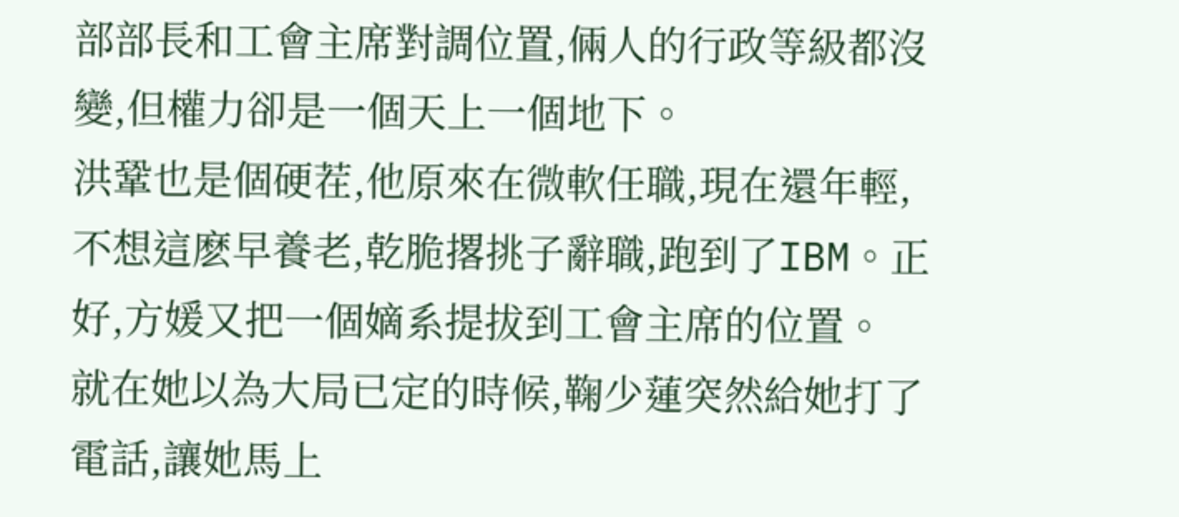部部長和工會主席對調位置,倆人的行政等級都沒變,但權力卻是一個天上一個地下。
洪鞏也是個硬茬,他原來在微軟任職,現在還年輕,不想這麽早養老,乾脆撂挑子辭職,跑到了IBM。正好,方媛又把一個嫡系提拔到工會主席的位置。
就在她以為大局已定的時候,鞠少蓮突然給她打了電話,讓她馬上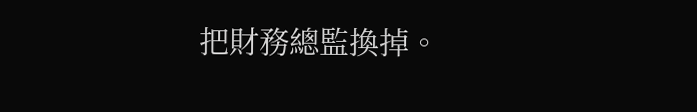把財務總監換掉。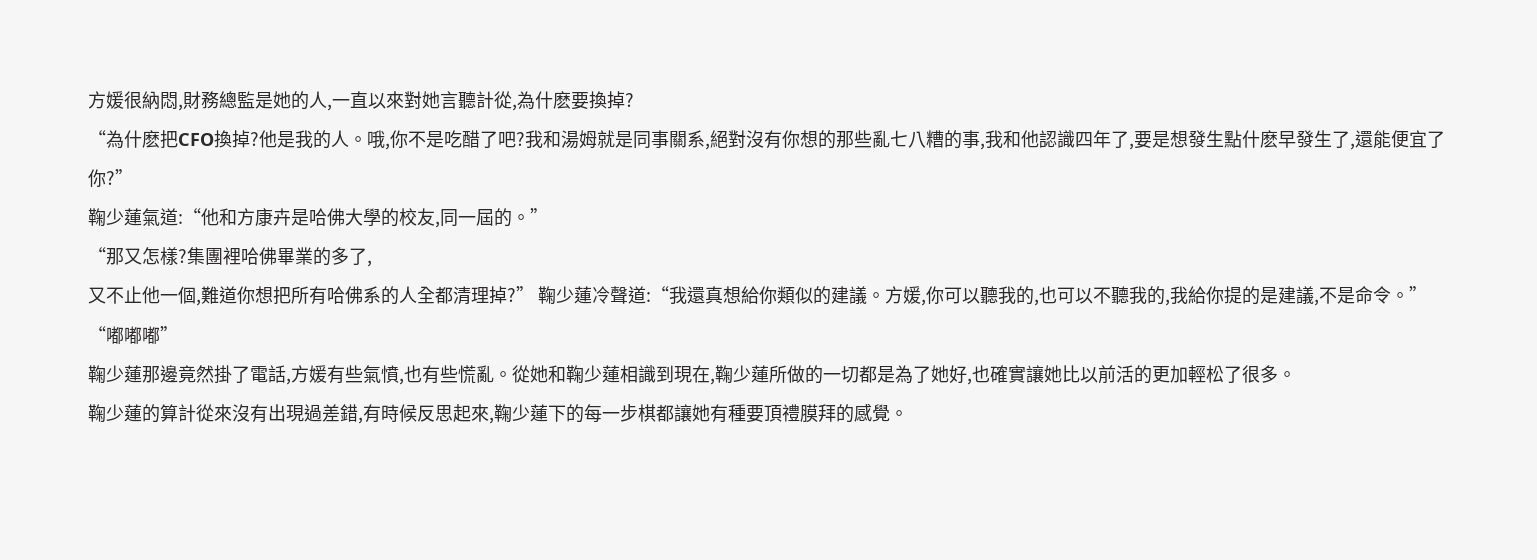方媛很納悶,財務總監是她的人,一直以來對她言聽計從,為什麽要換掉?
“為什麽把CFO換掉?他是我的人。哦,你不是吃醋了吧?我和湯姆就是同事關系,絕對沒有你想的那些亂七八糟的事,我和他認識四年了,要是想發生點什麽早發生了,還能便宜了你?”
鞠少蓮氣道:“他和方康卉是哈佛大學的校友,同一屆的。”
“那又怎樣?集團裡哈佛畢業的多了,
又不止他一個,難道你想把所有哈佛系的人全都清理掉?” 鞠少蓮冷聲道:“我還真想給你類似的建議。方媛,你可以聽我的,也可以不聽我的,我給你提的是建議,不是命令。”
“嘟嘟嘟”
鞠少蓮那邊竟然掛了電話,方媛有些氣憤,也有些慌亂。從她和鞠少蓮相識到現在,鞠少蓮所做的一切都是為了她好,也確實讓她比以前活的更加輕松了很多。
鞠少蓮的算計從來沒有出現過差錯,有時候反思起來,鞠少蓮下的每一步棋都讓她有種要頂禮膜拜的感覺。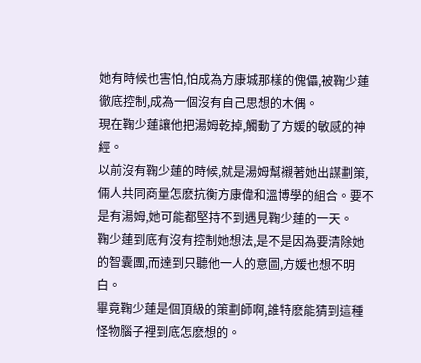她有時候也害怕,怕成為方康城那樣的傀儡,被鞠少蓮徹底控制,成為一個沒有自己思想的木偶。
現在鞠少蓮讓他把湯姆乾掉,觸動了方媛的敏感的神經。
以前沒有鞠少蓮的時候,就是湯姆幫襯著她出謀劃策,倆人共同商量怎麽抗衡方康偉和溫博學的組合。要不是有湯姆,她可能都堅持不到遇見鞠少蓮的一天。
鞠少蓮到底有沒有控制她想法,是不是因為要清除她的智囊團,而達到只聽他一人的意圖,方媛也想不明白。
畢竟鞠少蓮是個頂級的策劃師啊,誰特麽能猜到這種怪物腦子裡到底怎麽想的。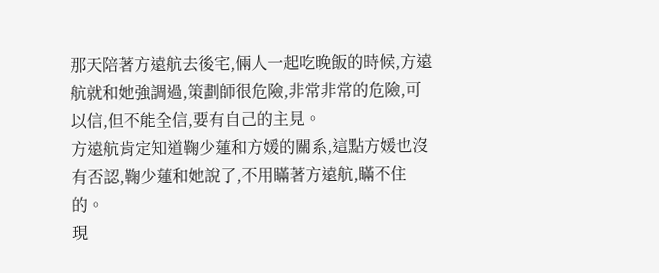那天陪著方遠航去後宅,倆人一起吃晚飯的時候,方遠航就和她強調過,策劃師很危險,非常非常的危險,可以信,但不能全信,要有自己的主見。
方遠航肯定知道鞠少蓮和方媛的關系,這點方媛也沒有否認,鞠少蓮和她說了,不用瞞著方遠航,瞞不住的。
現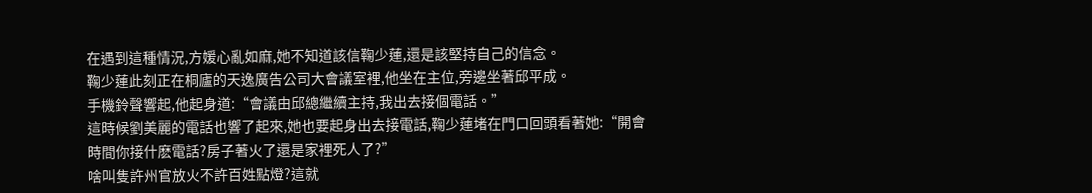在遇到這種情況,方媛心亂如麻,她不知道該信鞠少蓮,還是該堅持自己的信念。
鞠少蓮此刻正在桐廬的天逸廣告公司大會議室裡,他坐在主位,旁邊坐著邱平成。
手機鈴聲響起,他起身道:“會議由邱總繼續主持,我出去接個電話。”
這時候劉美麗的電話也響了起來,她也要起身出去接電話,鞠少蓮堵在門口回頭看著她:“開會時間你接什麽電話?房子著火了還是家裡死人了?”
啥叫隻許州官放火不許百姓點燈?這就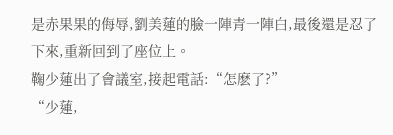是赤果果的侮辱,劉美蓮的臉一陣青一陣白,最後還是忍了下來,重新回到了座位上。
鞠少蓮出了會議室,接起電話:“怎麽了?”
“少蓮,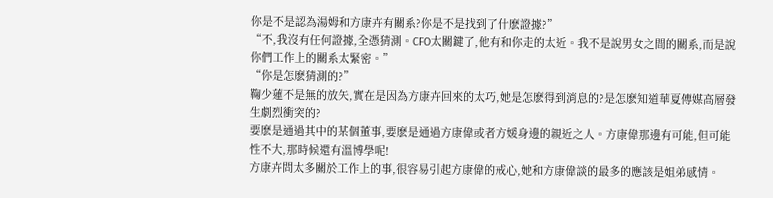你是不是認為湯姆和方康卉有關系?你是不是找到了什麽證據?”
“不,我沒有任何證據,全憑猜測。CFO太關鍵了,他有和你走的太近。我不是說男女之間的關系,而是說你們工作上的關系太緊密。”
“你是怎麽猜測的?”
鞠少蓮不是無的放矢,實在是因為方康卉回來的太巧,她是怎麽得到消息的?是怎麽知道華夏傳媒高層發生劇烈衝突的?
要麽是通過其中的某個董事,要麽是通過方康偉或者方媛身邊的親近之人。方康偉那邊有可能,但可能性不大,那時候還有溫博學呢!
方康卉問太多關於工作上的事,很容易引起方康偉的戒心,她和方康偉談的最多的應該是姐弟感情。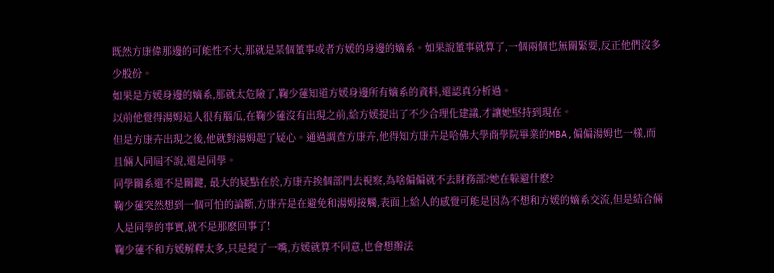既然方康偉那邊的可能性不大,那就是某個董事或者方媛的身邊的嫡系。如果說董事就算了,一個兩個也無關緊要,反正他們沒多少股份。
如果是方媛身邊的嫡系,那就太危險了,鞠少蓮知道方媛身邊所有嫡系的資料,還認真分析過。
以前他覺得湯姆這人很有腦瓜,在鞠少蓮沒有出現之前,給方媛提出了不少合理化建議,才讓她堅持到現在。
但是方康卉出現之後,他就對湯姆起了疑心。通過調查方康卉,他得知方康卉是哈佛大學商學院畢業的MBA,偏偏湯姆也一樣,而且倆人同屆不說,還是同學。
同學關系還不是關鍵, 最大的疑點在於,方康卉挨個部門去視察,為啥偏偏就不去財務部?她在躲避什麽?
鞠少蓮突然想到一個可怕的論斷,方康卉是在避免和湯姆接觸,表面上給人的感覺可能是因為不想和方媛的嫡系交流,但是結合倆人是同學的事實,就不是那麽回事了!
鞠少蓮不和方媛解釋太多,只是提了一嘴,方媛就算不同意,也會想辦法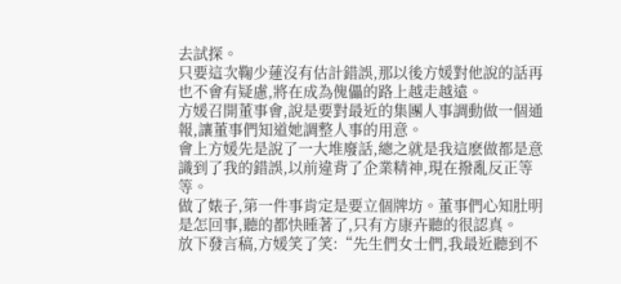去試探。
只要這次鞠少蓮沒有估計錯誤,那以後方媛對他說的話再也不會有疑慮,將在成為傀儡的路上越走越遠。
方媛召開董事會,說是要對最近的集團人事調動做一個通報,讓董事們知道她調整人事的用意。
會上方媛先是說了一大堆廢話,總之就是我這麽做都是意識到了我的錯誤,以前違背了企業精神,現在撥亂反正等等。
做了婊子,第一件事肯定是要立個牌坊。董事們心知肚明是怎回事,聽的都快睡著了,只有方康卉聽的很認真。
放下發言稿,方媛笑了笑:“先生們女士們,我最近聽到不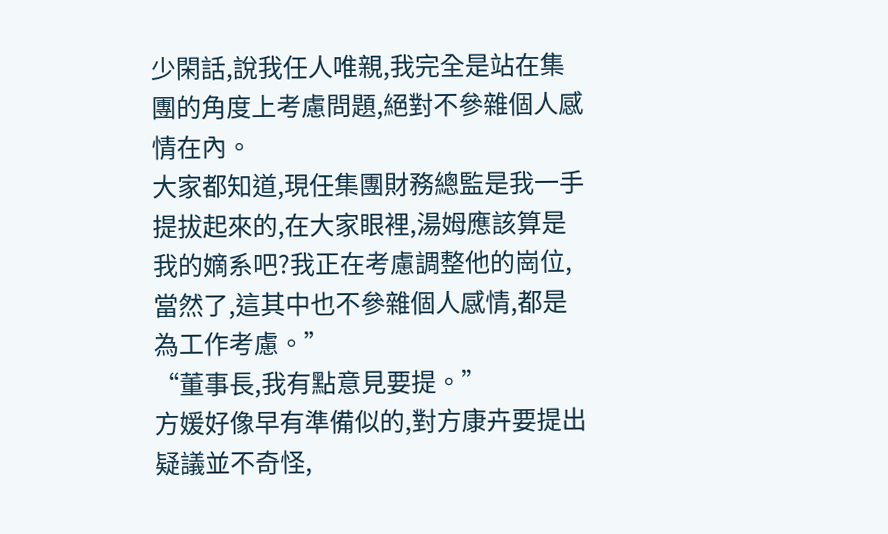少閑話,說我任人唯親,我完全是站在集團的角度上考慮問題,絕對不參雜個人感情在內。
大家都知道,現任集團財務總監是我一手提拔起來的,在大家眼裡,湯姆應該算是我的嫡系吧?我正在考慮調整他的崗位,當然了,這其中也不參雜個人感情,都是為工作考慮。”
“董事長,我有點意見要提。”
方媛好像早有準備似的,對方康卉要提出疑議並不奇怪,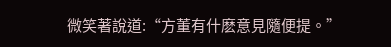微笑著說道:“方董有什麽意見隨便提。”